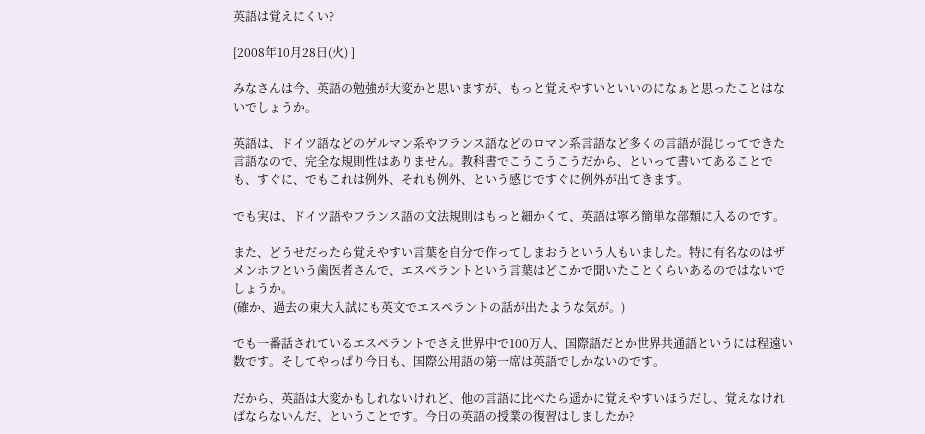英語は覚えにくい?

[2008年10月28日(火) ]

みなさんは今、英語の勉強が大変かと思いますが、もっと覚えやすいといいのになぁと思ったことはないでしょうか。

英語は、ドイツ語などのゲルマン系やフランス語などのロマン系言語など多くの言語が混じってできた言語なので、完全な規則性はありません。教科書でこうこうこうだから、といって書いてあることでも、すぐに、でもこれは例外、それも例外、という感じですぐに例外が出てきます。

でも実は、ドイツ語やフランス語の文法規則はもっと細かくて、英語は寧ろ簡単な部類に入るのです。

また、どうせだったら覚えやすい言葉を自分で作ってしまおうという人もいました。特に有名なのはザメンホフという歯医者さんで、エスペラントという言葉はどこかで聞いたことくらいあるのではないでしょうか。
(確か、過去の東大入試にも英文でエスペラントの話が出たような気が。)

でも一番話されているエスペラントでさえ世界中で100万人、国際語だとか世界共通語というには程遠い数です。そしてやっぱり今日も、国際公用語の第一席は英語でしかないのです。

だから、英語は大変かもしれないけれど、他の言語に比べたら遥かに覚えやすいほうだし、覚えなければならないんだ、ということです。今日の英語の授業の復習はしましたか?